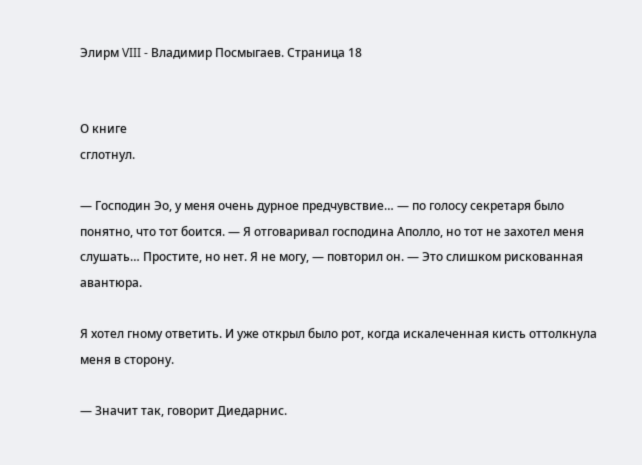Элирм VIII - Владимир Посмыгаев. Страница 18


О книге
сглотнул.

— Господин Эо, у меня очень дурное предчувствие… — по голосу секретаря было понятно, что тот боится. — Я отговаривал господина Аполло, но тот не захотел меня слушать… Простите, но нет. Я не могу, — повторил он. — Это слишком рискованная авантюра.

Я хотел гному ответить. И уже открыл было рот, когда искалеченная кисть оттолкнула меня в сторону.

— Значит так, говорит Диедарнис.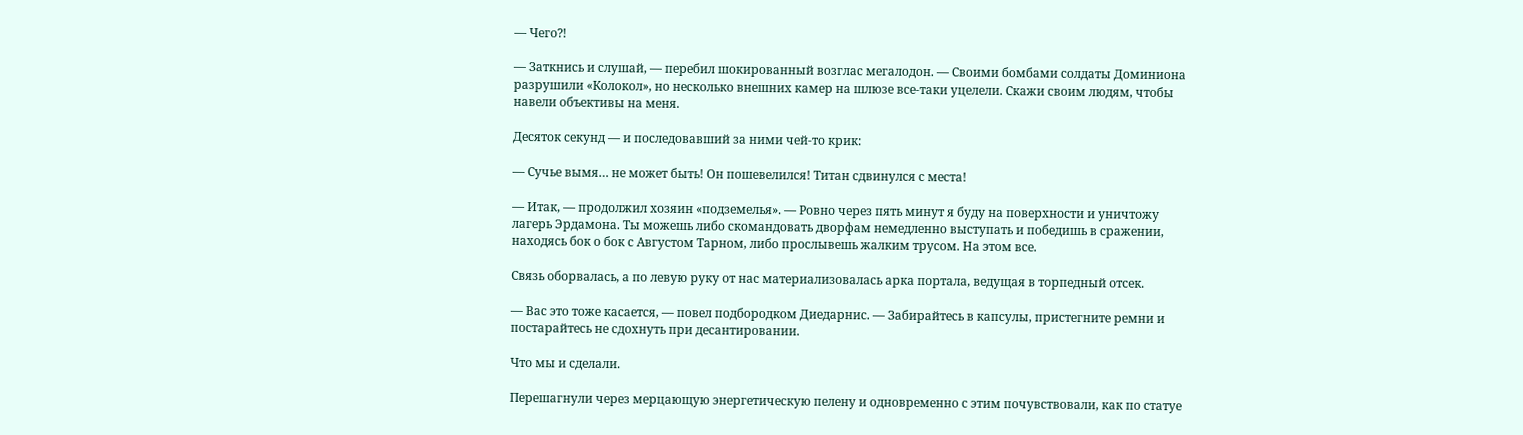— Чего⁈

— Заткнись и слушай, — перебил шокированный возглас мегалодон. — Своими бомбами солдаты Доминиона разрушили «Колокол», но несколько внешних камер на шлюзе все-таки уцелели. Скажи своим людям, чтобы навели объективы на меня.

Десяток секунд — и последовавший за ними чей-то крик:

— Сучье вымя… не может быть! Он пошевелился! Титан сдвинулся с места!

— Итак, — продолжил хозяин «подземелья». — Ровно через пять минут я буду на поверхности и уничтожу лагерь Эрдамона. Ты можешь либо скомандовать дворфам немедленно выступать и победишь в сражении, находясь бок о бок с Августом Тарном, либо прослывешь жалким трусом. На этом все.

Связь оборвалась, а по левую руку от нас материализовалась арка портала, ведущая в торпедный отсек.

— Вас это тоже касается, — повел подбородком Диедарнис. — Забирайтесь в капсулы, пристегните ремни и постарайтесь не сдохнуть при десантировании.

Что мы и сделали.

Перешагнули через мерцающую энергетическую пелену и одновременно с этим почувствовали, как по статуе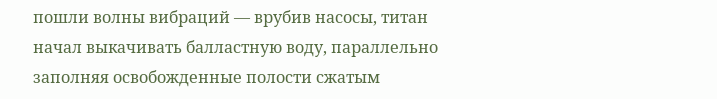пошли волны вибраций — врубив насосы, титан начал выкачивать балластную воду, параллельно заполняя освобожденные полости сжатым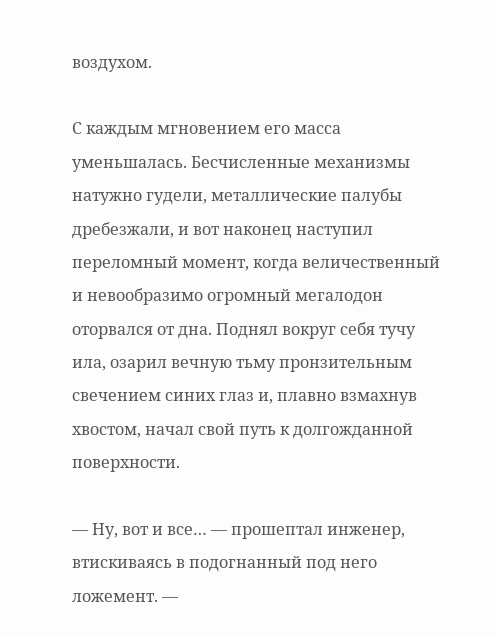воздухом.

С каждым мгновением его масса уменьшалась. Бесчисленные механизмы натужно гудели, металлические палубы дребезжали, и вот наконец наступил переломный момент, когда величественный и невообразимо огромный мегалодон оторвался от дна. Поднял вокруг себя тучу ила, озарил вечную тьму пронзительным свечением синих глаз и, плавно взмахнув хвостом, начал свой путь к долгожданной поверхности.

— Ну, вот и все… — прошептал инженер, втискиваясь в подогнанный под него ложемент. —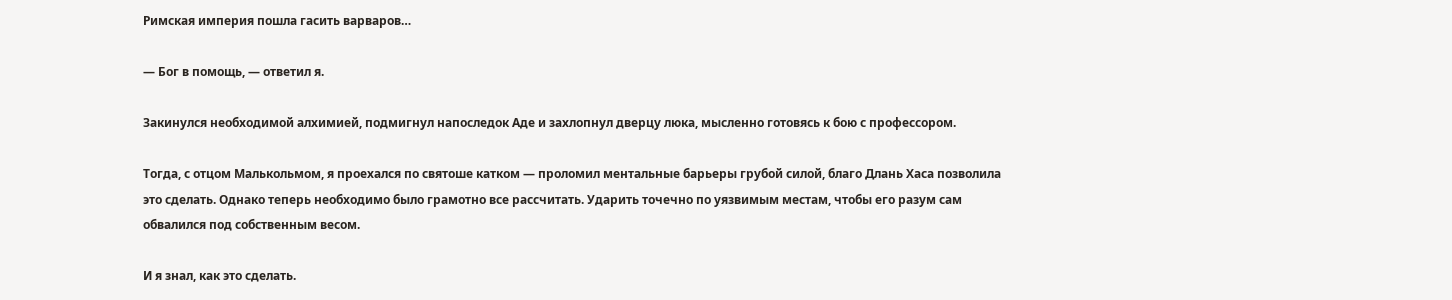Римская империя пошла гасить варваров…

— Бог в помощь, — ответил я.

Закинулся необходимой алхимией, подмигнул напоследок Аде и захлопнул дверцу люка, мысленно готовясь к бою с профессором.

Тогда, с отцом Малькольмом, я проехался по святоше катком — проломил ментальные барьеры грубой силой, благо Длань Хаса позволила это сделать. Однако теперь необходимо было грамотно все рассчитать. Ударить точечно по уязвимым местам, чтобы его разум сам обвалился под собственным весом.

И я знал, как это сделать.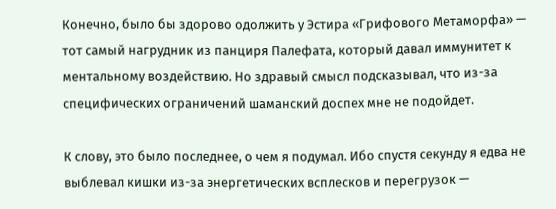Конечно, было бы здорово одолжить у Эстира «Грифового Метаморфа» — тот самый нагрудник из панциря Палефата, который давал иммунитет к ментальному воздействию. Но здравый смысл подсказывал, что из-за специфических ограничений шаманский доспех мне не подойдет.

К слову, это было последнее, о чем я подумал. Ибо спустя секунду я едва не выблевал кишки из-за энергетических всплесков и перегрузок —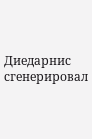Диедарнис сгенерировал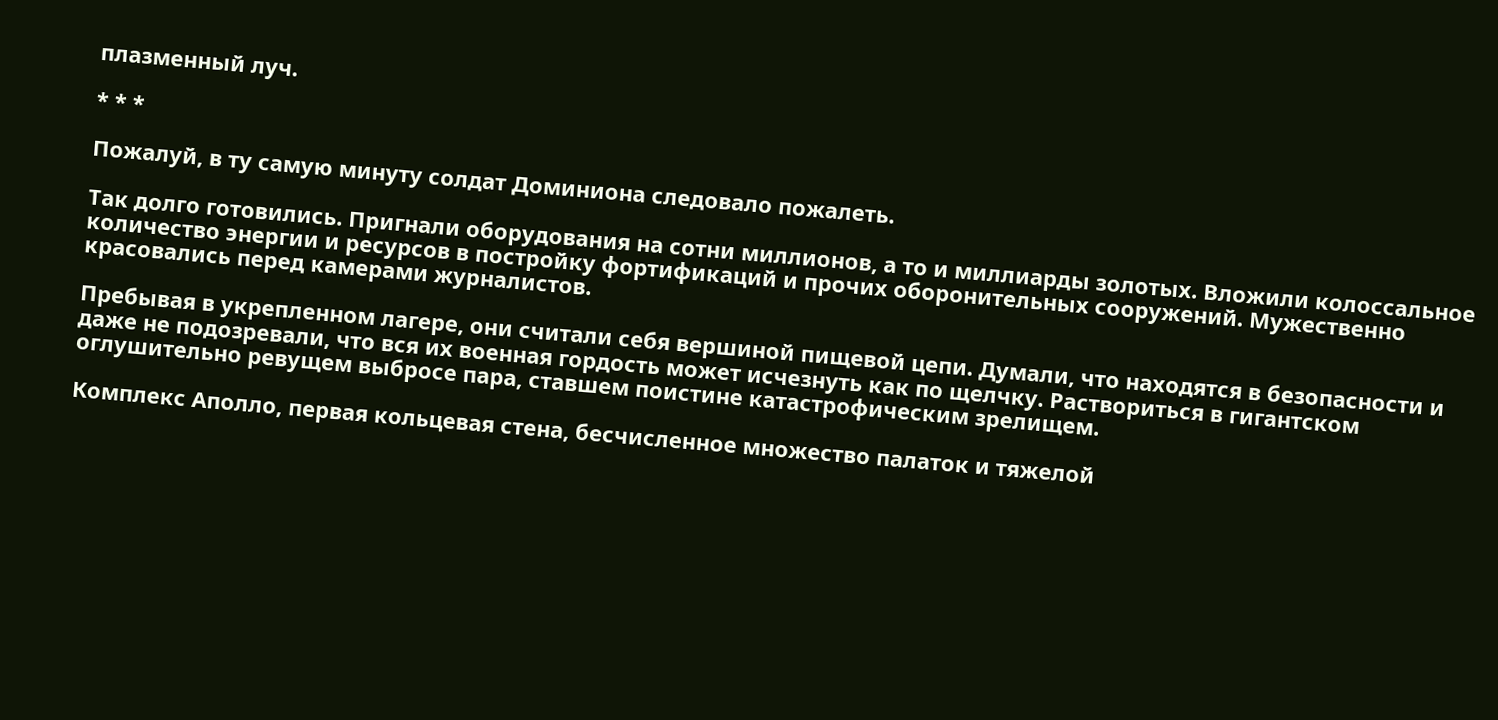плазменный луч.

* * *

Пожалуй, в ту самую минуту солдат Доминиона следовало пожалеть.

Так долго готовились. Пригнали оборудования на сотни миллионов, а то и миллиарды золотых. Вложили колоссальное количество энергии и ресурсов в постройку фортификаций и прочих оборонительных сооружений. Мужественно красовались перед камерами журналистов.

Пребывая в укрепленном лагере, они считали себя вершиной пищевой цепи. Думали, что находятся в безопасности и даже не подозревали, что вся их военная гордость может исчезнуть как по щелчку. Раствориться в гигантском оглушительно ревущем выбросе пара, ставшем поистине катастрофическим зрелищем.

Комплекс Аполло, первая кольцевая стена, бесчисленное множество палаток и тяжелой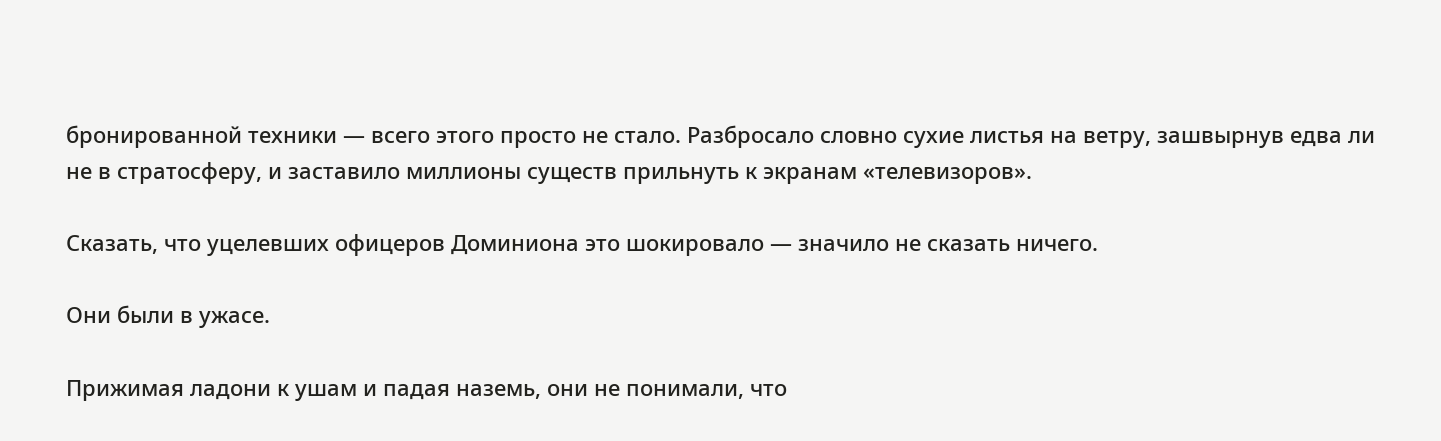бронированной техники — всего этого просто не стало. Разбросало словно сухие листья на ветру, зашвырнув едва ли не в стратосферу, и заставило миллионы существ прильнуть к экранам «телевизоров».

Сказать, что уцелевших офицеров Доминиона это шокировало — значило не сказать ничего.

Они были в ужасе.

Прижимая ладони к ушам и падая наземь, они не понимали, что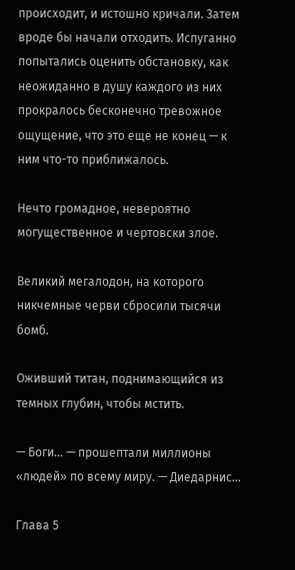происходит, и истошно кричали. Затем вроде бы начали отходить. Испуганно попытались оценить обстановку, как неожиданно в душу каждого из них прокралось бесконечно тревожное ощущение, что это еще не конец — к ним что-то приближалось.

Нечто громадное, невероятно могущественное и чертовски злое.

Великий мегалодон, на которого никчемные черви сбросили тысячи бомб.

Оживший титан, поднимающийся из темных глубин, чтобы мстить.

— Боги… — прошептали миллионы «людей» по всему миру. — Диедарнис…

Глава 5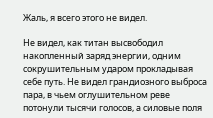Жаль, я всего этого не видел.

Не видел, как титан высвободил накопленный заряд энергии, одним сокрушительным ударом прокладывая себе путь. Не видел грандиозного выброса пара, в чьем оглушительном реве потонули тысячи голосов, а силовые поля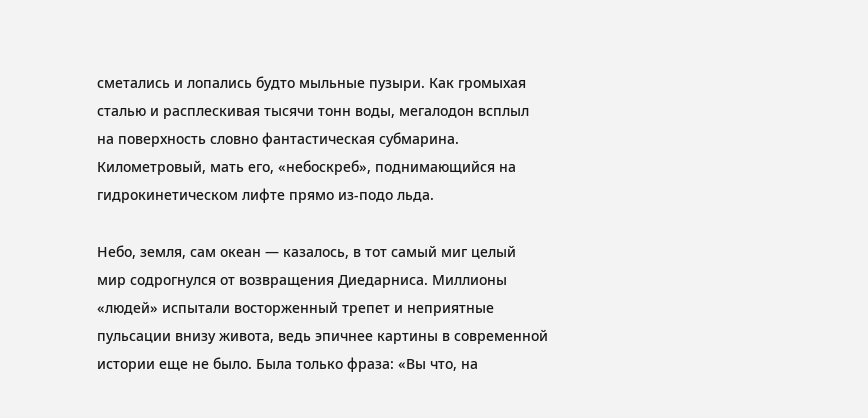сметались и лопались будто мыльные пузыри. Как громыхая сталью и расплескивая тысячи тонн воды, мегалодон всплыл на поверхность словно фантастическая субмарина. Километровый, мать его, «небоскреб», поднимающийся на гидрокинетическом лифте прямо из-подо льда.

Небо, земля, сам океан — казалось, в тот самый миг целый мир содрогнулся от возвращения Диедарниса. Миллионы «людей» испытали восторженный трепет и неприятные пульсации внизу живота, ведь эпичнее картины в современной истории еще не было. Была только фраза: «Вы что, на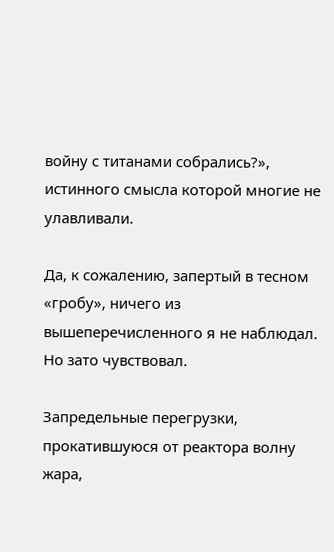войну с титанами собрались?», истинного смысла которой многие не улавливали.

Да, к сожалению, запертый в тесном «гробу», ничего из вышеперечисленного я не наблюдал. Но зато чувствовал.

Запредельные перегрузки, прокатившуюся от реактора волну жара,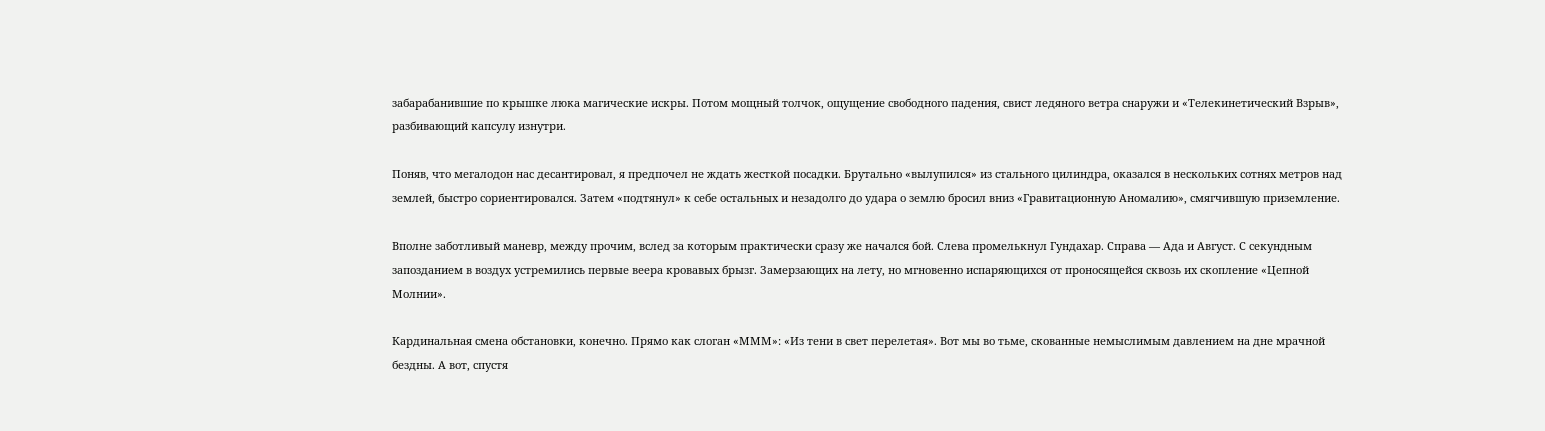забарабанившие по крышке люка магические искры. Потом мощный толчок, ощущение свободного падения, свист ледяного ветра снаружи и «Телекинетический Взрыв», разбивающий капсулу изнутри.

Поняв, что мегалодон нас десантировал, я предпочел не ждать жесткой посадки. Брутально «вылупился» из стального цилиндра, оказался в нескольких сотнях метров над землей, быстро сориентировался. Затем «подтянул» к себе остальных и незадолго до удара о землю бросил вниз «Гравитационную Аномалию», смягчившую приземление.

Вполне заботливый маневр, между прочим, вслед за которым практически сразу же начался бой. Слева промелькнул Гундахар. Справа — Ада и Август. С секундным запозданием в воздух устремились первые веера кровавых брызг. Замерзающих на лету, но мгновенно испаряющихся от проносящейся сквозь их скопление «Цепной Молнии».

Кардинальная смена обстановки, конечно. Прямо как слоган «МММ»: «Из тени в свет перелетая». Вот мы во тьме, скованные немыслимым давлением на дне мрачной бездны. А вот, спустя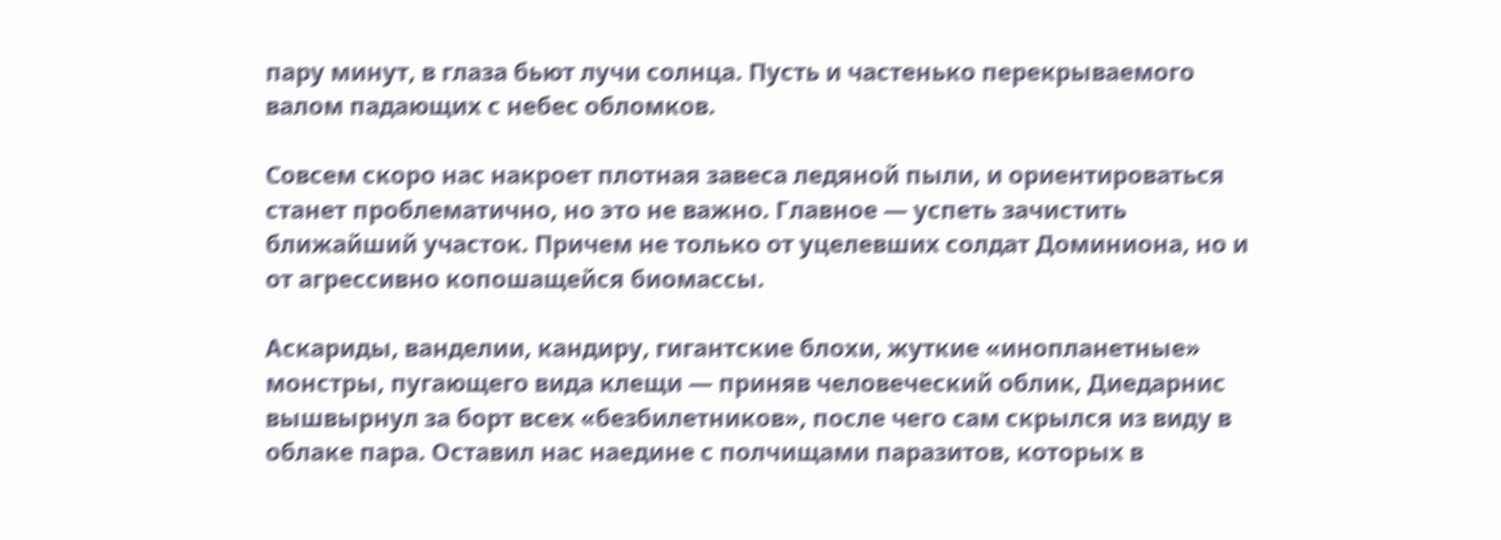пару минут, в глаза бьют лучи солнца. Пусть и частенько перекрываемого валом падающих с небес обломков.

Совсем скоро нас накроет плотная завеса ледяной пыли, и ориентироваться станет проблематично, но это не важно. Главное — успеть зачистить ближайший участок. Причем не только от уцелевших солдат Доминиона, но и от агрессивно копошащейся биомассы.

Аскариды, ванделии, кандиру, гигантские блохи, жуткие «инопланетные» монстры, пугающего вида клещи — приняв человеческий облик, Диедарнис вышвырнул за борт всех «безбилетников», после чего сам скрылся из виду в облаке пара. Оставил нас наедине с полчищами паразитов, которых в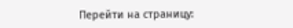Перейти на страницу: